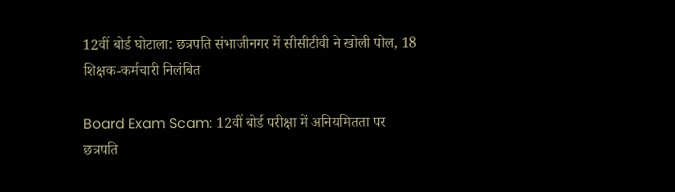12वीं बोर्ड घोटाला: छत्रपति संभाजीनगर में सीसीटीवी ने खोली पोल, 18 शिक्षक-कर्मचारी निलंबित

Board Exam Scam: 12वीं बोर्ड परीक्षा में अनियमितता पर छत्रपति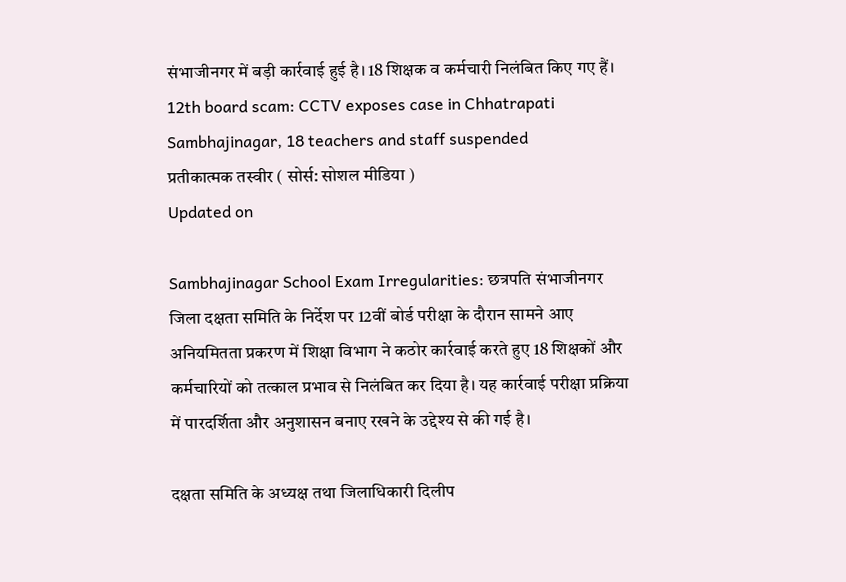संभाजीनगर में बड़ी कार्रवाई हुई है। 18 शिक्षक व कर्मचारी निलंबित किए गए हैं।
12th board scam: CCTV exposes case in Chhatrapati Sambhajinagar, 18 teachers and staff suspended
प्रतीकात्मक तस्वीर ( सोर्स: सोशल मीडिया )
Updated on

Sambhajinagar School Exam Irregularities: छत्रपति संभाजीनगर जिला दक्षता समिति के निर्देश पर 12वीं बोर्ड परीक्षा के दौरान सामने आए अनियमितता प्रकरण में शिक्षा विभाग ने कठोर कार्रवाई करते हुए 18 शिक्षकों और कर्मचारियों को तत्काल प्रभाव से निलंबित कर दिया है। यह कार्रवाई परीक्षा प्रक्रिया में पारदर्शिता और अनुशासन बनाए रखने के उद्देश्य से की गई है।

दक्षता समिति के अध्यक्ष तथा जिलाधिकारी दिलीप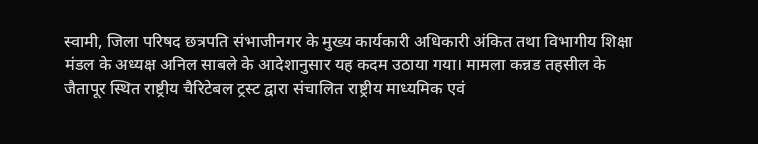स्वामी, जिला परिषद छत्रपति संभाजीनगर के मुख्य कार्यकारी अधिकारी अंकित तथा विभागीय शिक्षा मंडल के अध्यक्ष अनिल साबले के आदेशानुसार यह कदम उठाया गया। मामला कन्नड तहसील के जैतापूर स्थित राष्ट्रीय चैरिटेबल ट्रस्ट द्वारा संचालित राष्ट्रीय माध्यमिक एवं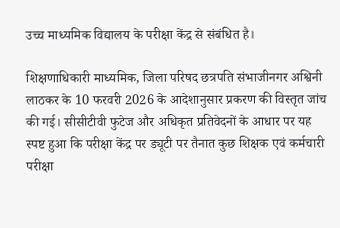उच्च माध्यमिक विद्यालय के परीक्षा केंद्र से संबंधित है।

शिक्षणाधिकारी माध्यमिक, जिला परिषद छत्रपति संभाजीनगर अश्विनी लाठकर के 10 फरवरी 2026 के आदेशानुसार प्रकरण की विस्तृत जांच की गई। सीसीटीवी फुटेज और अधिकृत प्रतिवेदनों के आधार पर यह स्पष्ट हुआ कि परीक्षा केंद्र पर ड्यूटी पर तैनात कुछ शिक्षक एवं कर्मचारी परीक्षा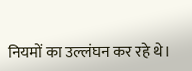नियमों का उल्लंघन कर रहे थे।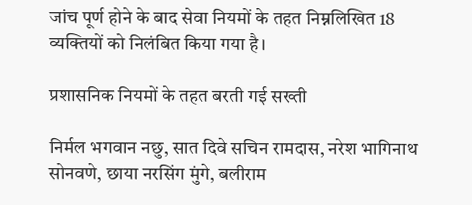जांच पूर्ण होने के बाद सेवा नियमों के तहत निम्नलिखित 18 व्यक्तियों को निलंबित किया गया है।

प्रशासनिक नियमों के तहत बरती गई सख्ती

निर्मल भगवान नछु, सात दिवे सचिन रामदास, नरेश भागिनाथ सोनवणे, छाया नरसिंग मुंगे, बलीराम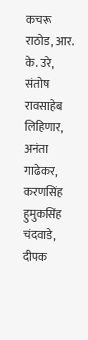कचरू राठोड, आर. के. उरे, संतोष रावसाहेब लिहिणार, अनंता गाढेकर, करणसिंह हुमुकसिंह चंदवाडे, दीपक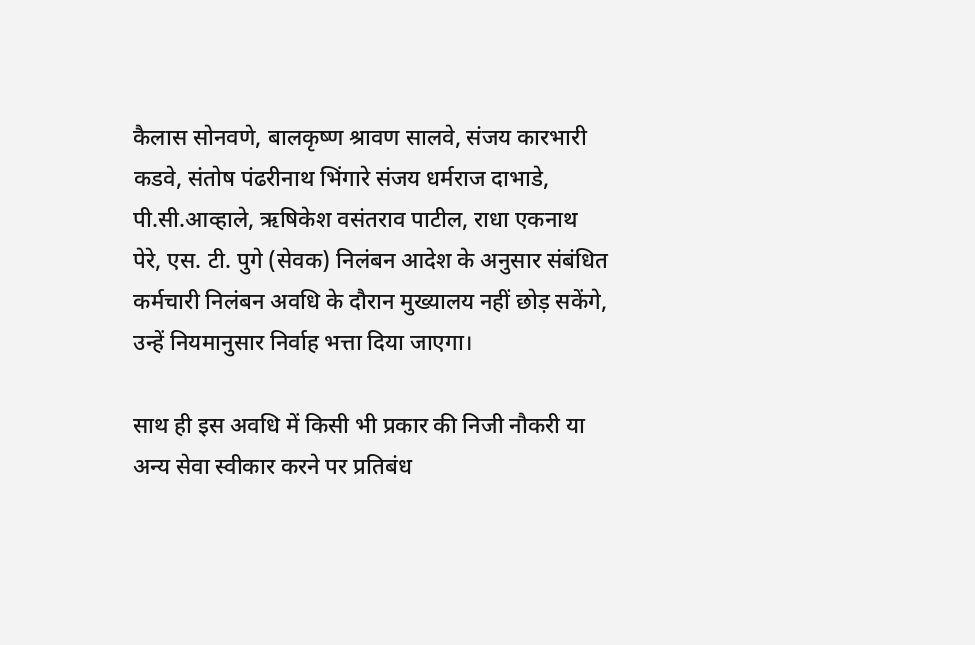कैलास सोनवणे, बालकृष्ण श्रावण सालवे, संजय कारभारी कडवे, संतोष पंढरीनाथ भिंगारे संजय धर्मराज दाभाडे, पी.सी.आव्हाले, ऋषिकेश वसंतराव पाटील, राधा एकनाथ पेरे, एस. टी. पुगे (सेवक) निलंबन आदेश के अनुसार संबंधित कर्मचारी निलंबन अवधि के दौरान मुख्यालय नहीं छोड़ सकेंगे, उन्हें नियमानुसार निर्वाह भत्ता दिया जाएगा।

साथ ही इस अवधि में किसी भी प्रकार की निजी नौकरी या अन्य सेवा स्वीकार करने पर प्रतिबंध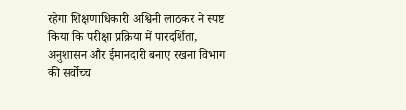रहेगा शिक्षणाधिकारी अश्विनी लाठकर ने स्पष्ट किया कि परीक्षा प्रक्रिया में पारदर्शिता, अनुशासन और ईमानदारी बनाए रखना विभाग की सर्वोच्च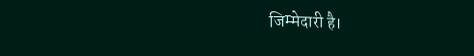जिम्मेदारी है।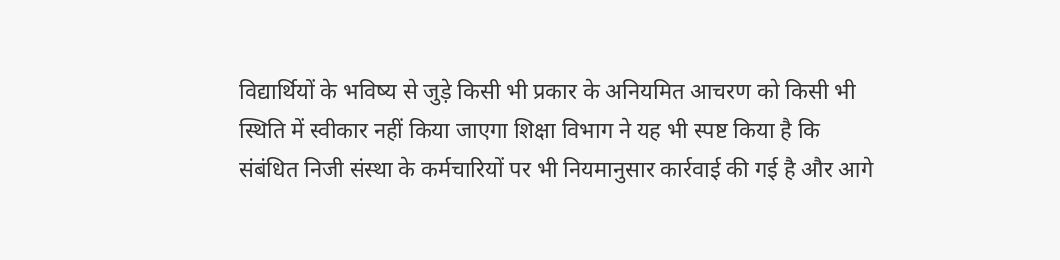विद्यार्थियों के भविष्य से जुड़े किसी भी प्रकार के अनियमित आचरण को किसी भी स्थिति में स्वीकार नहीं किया जाएगा शिक्षा विभाग ने यह भी स्पष्ट किया है कि संबंधित निजी संस्था के कर्मचारियों पर भी नियमानुसार कार्रवाई की गई है और आगे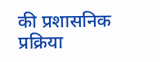की प्रशासनिक प्रक्रिया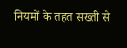नियमों के तहत सख्ती से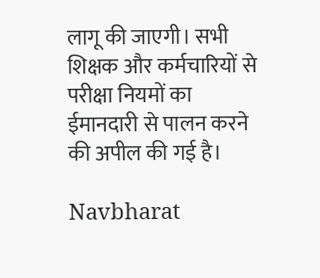लागू की जाएगी। सभी शिक्षक और कर्मचारियों से परीक्षा नियमों का ईमानदारी से पालन करने की अपील की गई है।

Navbharat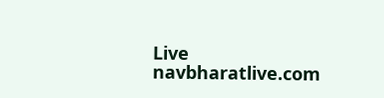Live
navbharatlive.com